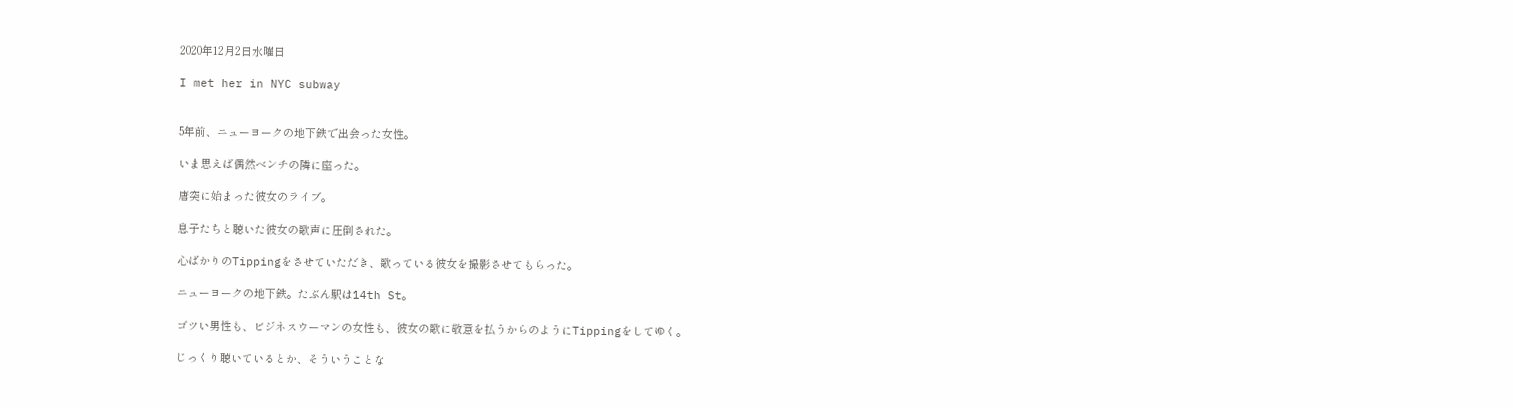2020年12月2日水曜日

I met her in NYC subway


5年前、ニューヨークの地下鉄で出会った女性。

いま思えば偶然ベンチの隣に座った。

唐突に始まった彼女のライブ。

息子たちと聴いた彼女の歌声に圧倒された。

心ばかりのTippingをさせていただき、歌っている彼女を撮影させてもらった。

ニューヨークの地下鉄。たぶん駅は14th St。

ゴツい男性も、ビジネスウーマンの女性も、彼女の歌に敬意を払うからのようにTippingをしてゆく。

じっくり聴いているとか、そういうことな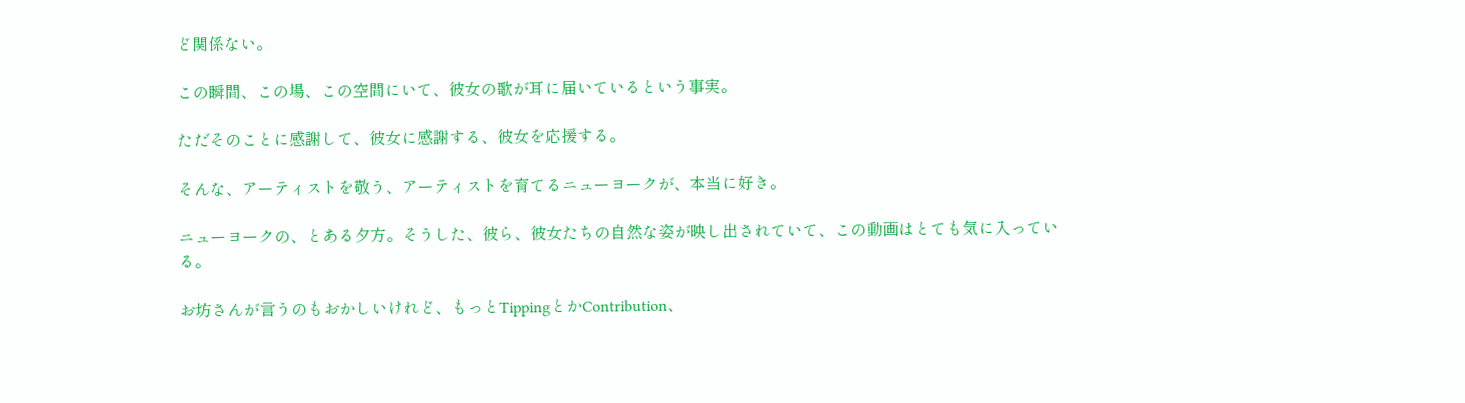ど関係ない。

この瞬間、この場、この空間にいて、彼女の歌が耳に届いているという事実。

ただそのことに感謝して、彼女に感謝する、彼女を応援する。

そんな、アーティストを敬う、アーティストを育てるニューヨークが、本当に好き。

ニューヨークの、とある夕方。そうした、彼ら、彼女たちの自然な姿が映し出されていて、この動画はとても気に入っている。

お坊さんが言うのもおかしいけれど、もっとTippingとかContribution、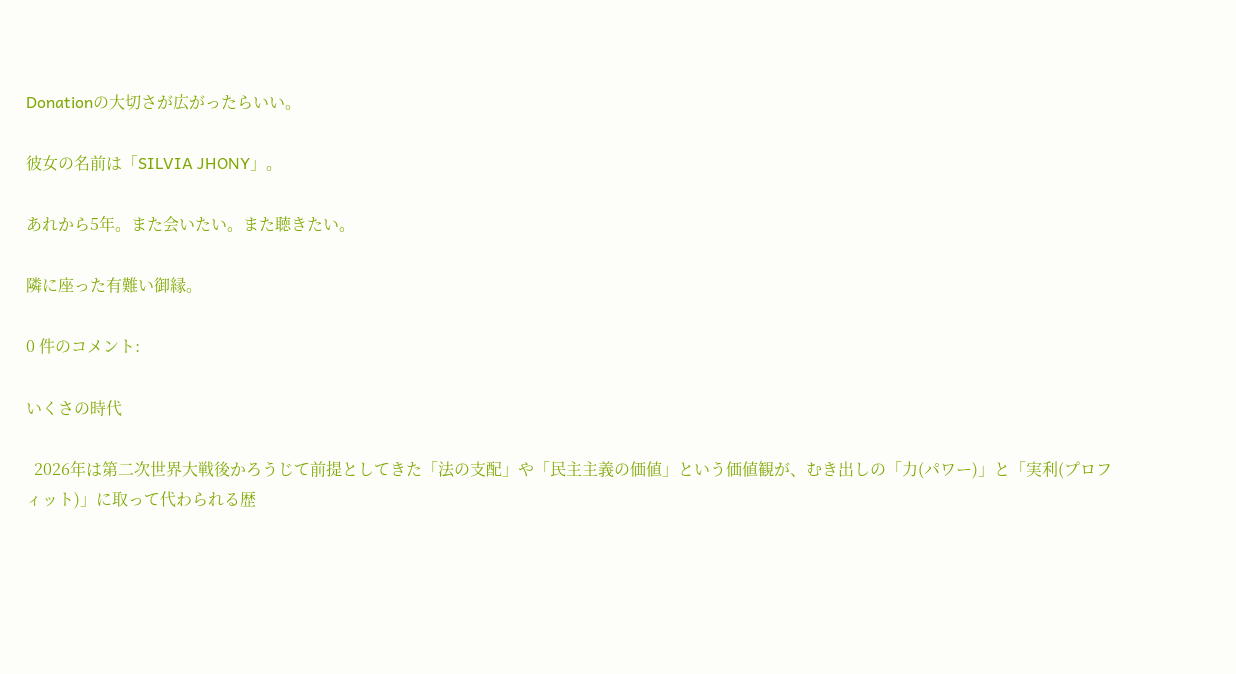Donationの大切さが広がったらいい。

彼女の名前は「SILVIA JHONY」。

あれから5年。また会いたい。また聴きたい。

隣に座った有難い御縁。

0 件のコメント:

いくさの時代

  2026年は第二次世界大戦後かろうじて前提としてきた「法の支配」や「民主主義の価値」という価値観が、むき出しの「力(パワー)」と「実利(プロフィット)」に取って代わられる歴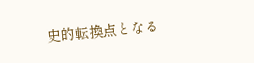史的転換点となる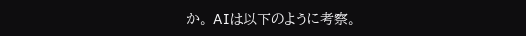か。 AIは以下のように考察。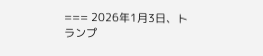=== 2026年1月3日、トランプ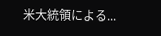米大統領による...